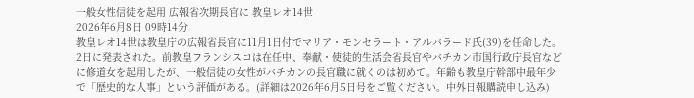一般女性信徒を起用 広報省次期長官に 教皇レオ14世
2026年6月8日 09時14分
教皇レオ14世は教皇庁の広報省長官に11月1日付でマリア・モンセラート・アルバラード氏(39)を任命した。2日に発表された。前教皇フランシスコは在任中、奉献・使徒的生活会省長官やバチカン市国行政庁長官などに修道女を起用したが、一般信徒の女性がバチカンの長官職に就くのは初めて。年齢も教皇庁幹部中最年少で「歴史的な人事」という評価がある。(詳細は2026年6月5日号をご覧ください。中外日報購読申し込み)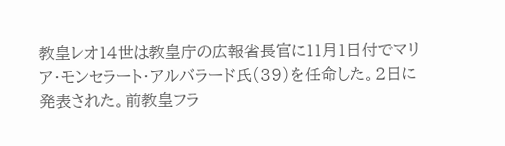教皇レオ14世は教皇庁の広報省長官に11月1日付でマリア・モンセラート・アルバラード氏(39)を任命した。2日に発表された。前教皇フラ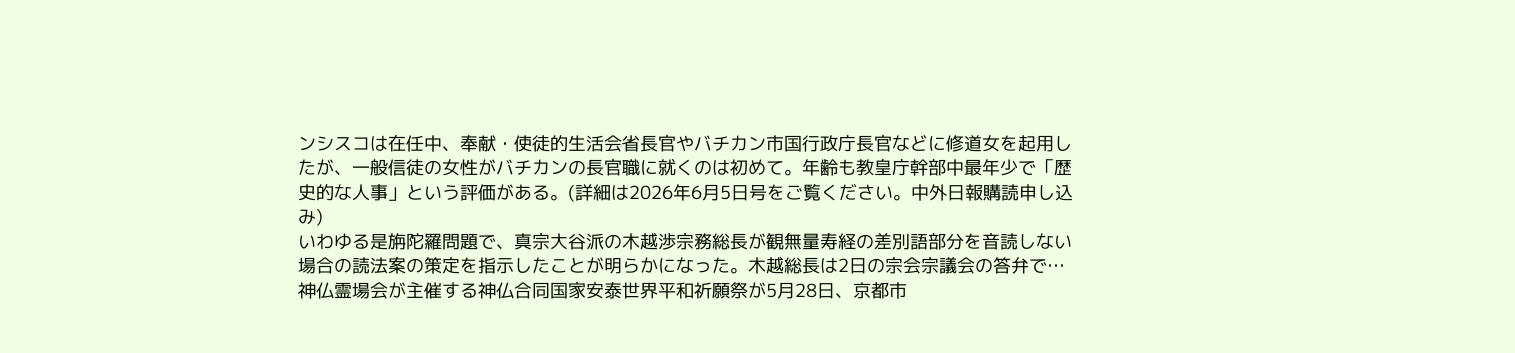ンシスコは在任中、奉献・使徒的生活会省長官やバチカン市国行政庁長官などに修道女を起用したが、一般信徒の女性がバチカンの長官職に就くのは初めて。年齢も教皇庁幹部中最年少で「歴史的な人事」という評価がある。(詳細は2026年6月5日号をご覧ください。中外日報購読申し込み)
いわゆる是旃陀羅問題で、真宗大谷派の木越渉宗務総長が観無量寿経の差別語部分を音読しない場合の読法案の策定を指示したことが明らかになった。木越総長は2日の宗会宗議会の答弁で…
神仏霊場会が主催する神仏合同国家安泰世界平和祈願祭が5月28日、京都市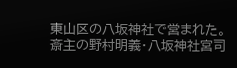東山区の八坂神社で営まれた。斎主の野村明義・八坂神社宮司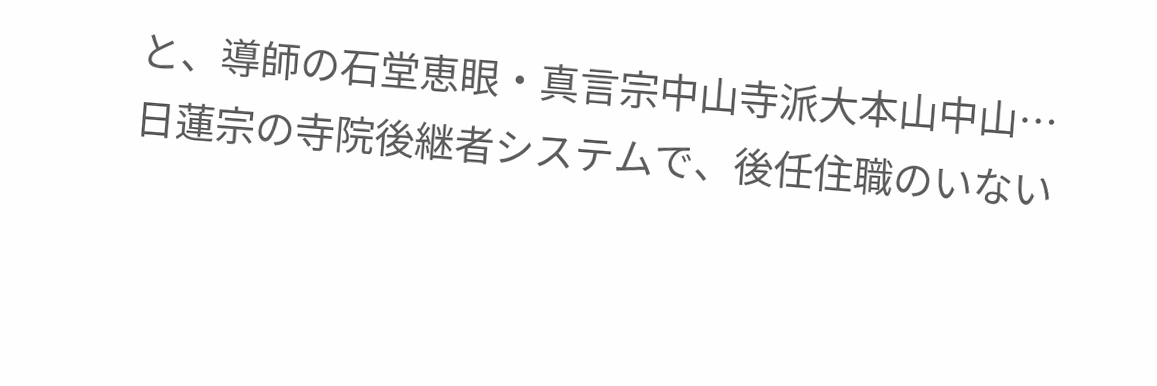と、導師の石堂恵眼・真言宗中山寺派大本山中山…
日蓮宗の寺院後継者システムで、後任住職のいない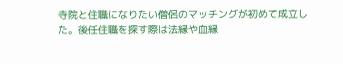寺院と住職になりたい僧侶のマッチングが初めて成立した。後任住職を探す際は法縁や血縁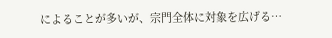によることが多いが、宗門全体に対象を広げる…